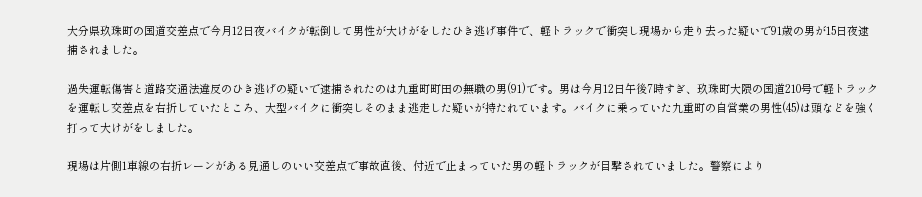大分県玖珠町の国道交差点で今月12日夜バイクが転倒して男性が大けがをしたひき逃げ事件で、軽トラックで衝突し現場から走り去った疑いで91歳の男が15日夜逮捕されました。

過失運転傷害と道路交通法違反のひき逃げの疑いで逮捕されたのは九重町町田の無職の男(91)です。男は今月12日午後7時すぎ、玖珠町大隈の国道210号で軽トラックを運転し交差点を右折していたところ、大型バイクに衝突しそのまま逃走した疑いが持たれています。バイクに乗っていた九重町の自営業の男性(45)は頭などを強く打って大けがをしました。

現場は片側1車線の右折レーンがある見通しのいい交差点で事故直後、付近で止まっていた男の軽トラックが目撃されていました。警察により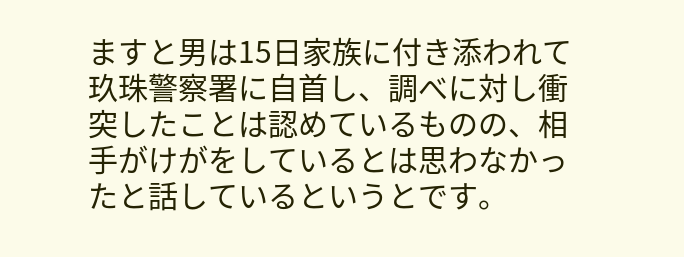ますと男は15日家族に付き添われて玖珠警察署に自首し、調べに対し衝突したことは認めているものの、相手がけがをしているとは思わなかったと話しているというとです。